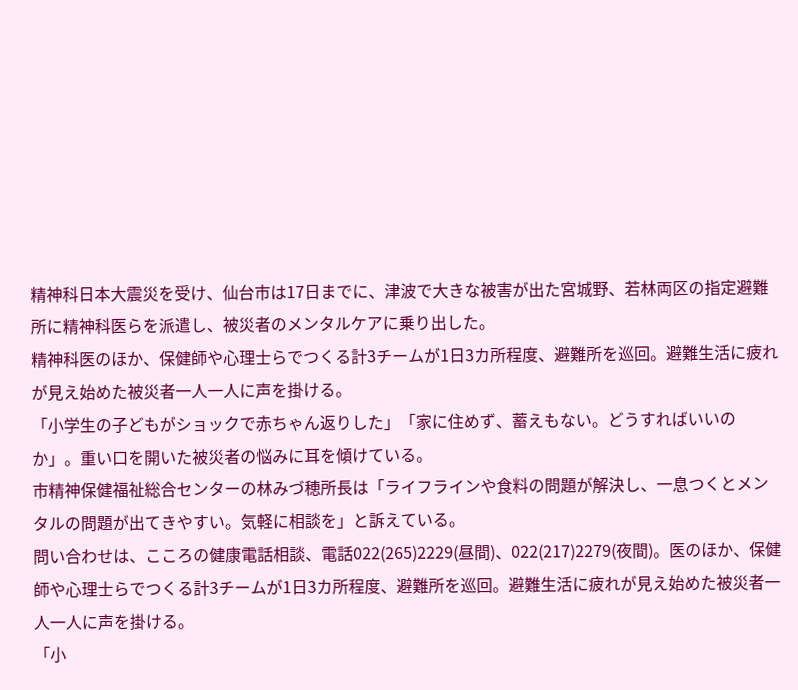精神科日本大震災を受け、仙台市は17日までに、津波で大きな被害が出た宮城野、若林両区の指定避難所に精神科医らを派遣し、被災者のメンタルケアに乗り出した。
精神科医のほか、保健師や心理士らでつくる計3チームが1日3カ所程度、避難所を巡回。避難生活に疲れが見え始めた被災者一人一人に声を掛ける。
「小学生の子どもがショックで赤ちゃん返りした」「家に住めず、蓄えもない。どうすればいいのか」。重い口を開いた被災者の悩みに耳を傾けている。
市精神保健福祉総合センターの林みづ穂所長は「ライフラインや食料の問題が解決し、一息つくとメンタルの問題が出てきやすい。気軽に相談を」と訴えている。
問い合わせは、こころの健康電話相談、電話022(265)2229(昼間)、022(217)2279(夜間)。医のほか、保健師や心理士らでつくる計3チームが1日3カ所程度、避難所を巡回。避難生活に疲れが見え始めた被災者一人一人に声を掛ける。
「小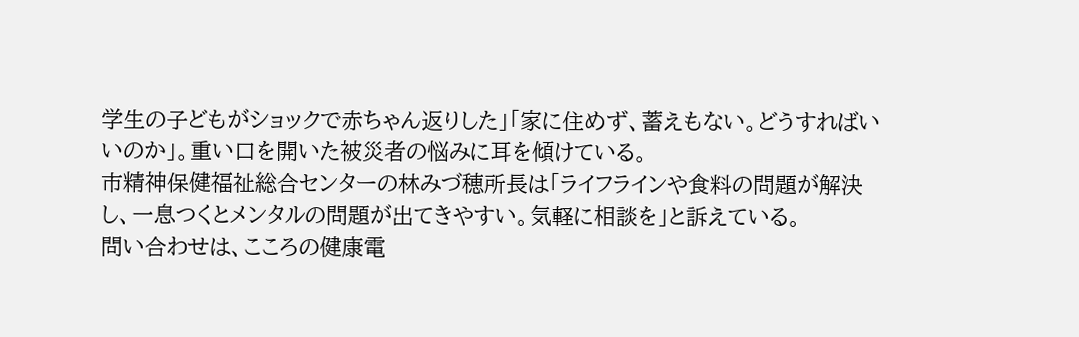学生の子どもがショックで赤ちゃん返りした」「家に住めず、蓄えもない。どうすればいいのか」。重い口を開いた被災者の悩みに耳を傾けている。
市精神保健福祉総合センターの林みづ穂所長は「ライフラインや食料の問題が解決し、一息つくとメンタルの問題が出てきやすい。気軽に相談を」と訴えている。
問い合わせは、こころの健康電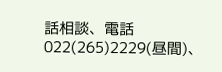話相談、電話022(265)2229(昼間)、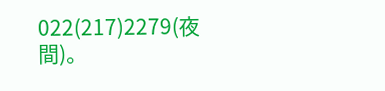022(217)2279(夜間)。